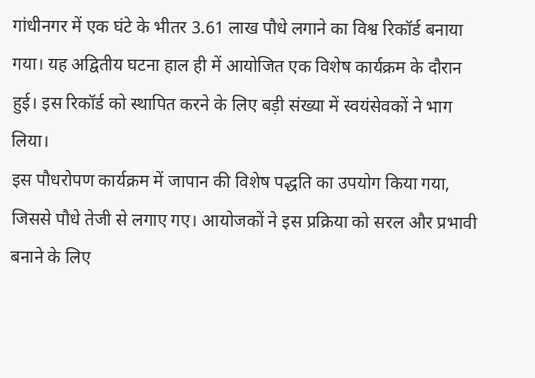गांधीनगर में एक घंटे के भीतर 3.61 लाख पौधे लगाने का विश्व रिकॉर्ड बनाया गया। यह अद्वितीय घटना हाल ही में आयोजित एक विशेष कार्यक्रम के दौरान हुई। इस रिकॉर्ड को स्थापित करने के लिए बड़ी संख्या में स्वयंसेवकों ने भाग लिया।
इस पौधरोपण कार्यक्रम में जापान की विशेष पद्धति का उपयोग किया गया, जिससे पौधे तेजी से लगाए गए। आयोजकों ने इस प्रक्रिया को सरल और प्रभावी बनाने के लिए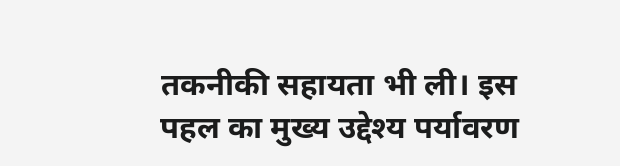तकनीकी सहायता भी ली। इस पहल का मुख्य उद्देश्य पर्यावरण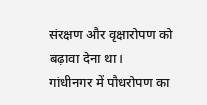संरक्षण और वृक्षारोपण को बढ़ावा देना था।
गांधीनगर में पौधरोपण का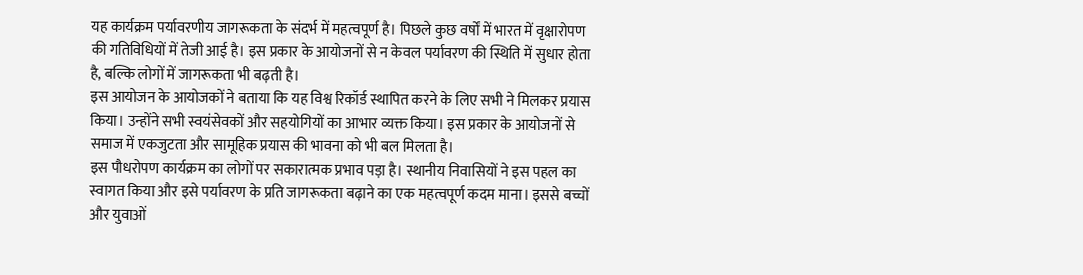यह कार्यक्रम पर्यावरणीय जागरूकता के संदर्भ में महत्वपूर्ण है। पिछले कुछ वर्षों में भारत में वृक्षारोपण की गतिविधियों में तेजी आई है। इस प्रकार के आयोजनों से न केवल पर्यावरण की स्थिति में सुधार होता है, बल्कि लोगों में जागरूकता भी बढ़ती है।
इस आयोजन के आयोजकों ने बताया कि यह विश्व रिकॉर्ड स्थापित करने के लिए सभी ने मिलकर प्रयास किया। उन्होंने सभी स्वयंसेवकों और सहयोगियों का आभार व्यक्त किया। इस प्रकार के आयोजनों से समाज में एकजुटता और सामूहिक प्रयास की भावना को भी बल मिलता है।
इस पौधरोपण कार्यक्रम का लोगों पर सकारात्मक प्रभाव पड़ा है। स्थानीय निवासियों ने इस पहल का स्वागत किया और इसे पर्यावरण के प्रति जागरूकता बढ़ाने का एक महत्वपूर्ण कदम माना। इससे बच्चों और युवाओं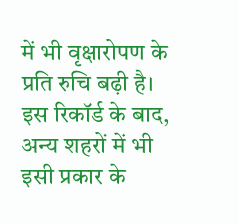में भी वृक्षारोपण के प्रति रुचि बढ़ी है।
इस रिकॉर्ड के बाद, अन्य शहरों में भी इसी प्रकार के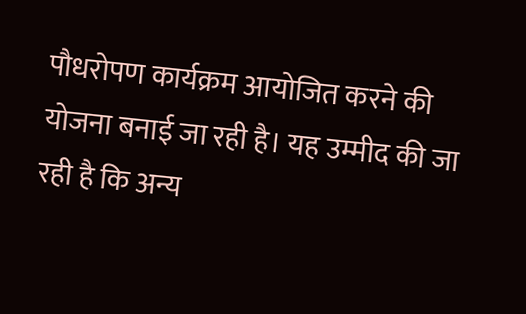पौधरोपण कार्यक्रम आयोजित करने की योजना बनाई जा रही है। यह उम्मीद की जा रही है कि अन्य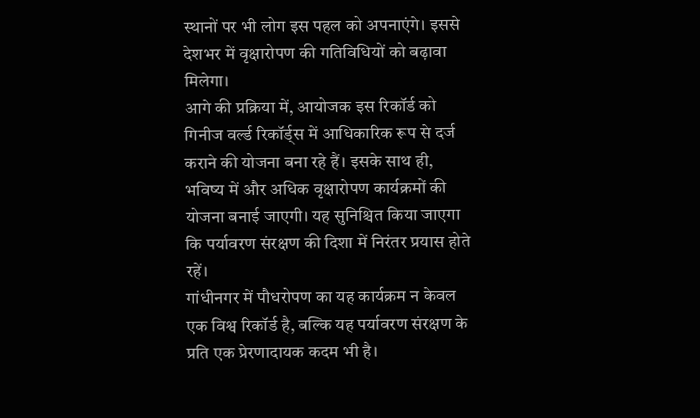स्थानों पर भी लोग इस पहल को अपनाएंगे। इससे देशभर में वृक्षारोपण की गतिविधियों को बढ़ावा मिलेगा।
आगे की प्रक्रिया में, आयोजक इस रिकॉर्ड को गिनीज वर्ल्ड रिकॉर्ड्स में आधिकारिक रूप से दर्ज कराने की योजना बना रहे हैं। इसके साथ ही, भविष्य में और अधिक वृक्षारोपण कार्यक्रमों की योजना बनाई जाएगी। यह सुनिश्चित किया जाएगा कि पर्यावरण संरक्षण की दिशा में निरंतर प्रयास होते रहें।
गांधीनगर में पौधरोपण का यह कार्यक्रम न केवल एक विश्व रिकॉर्ड है, बल्कि यह पर्यावरण संरक्षण के प्रति एक प्रेरणादायक कदम भी है।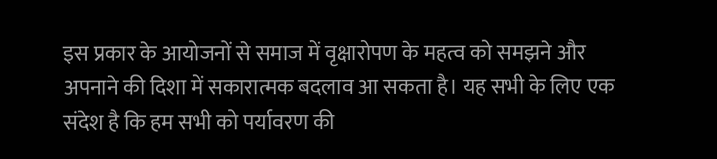इस प्रकार के आयोजनों से समाज में वृक्षारोपण के महत्व को समझने और अपनाने की दिशा में सकारात्मक बदलाव आ सकता है। यह सभी के लिए एक संदेश है कि हम सभी को पर्यावरण की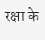रक्षा के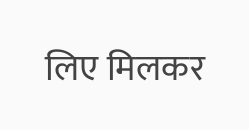लिए मिलकर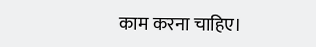काम करना चाहिए।